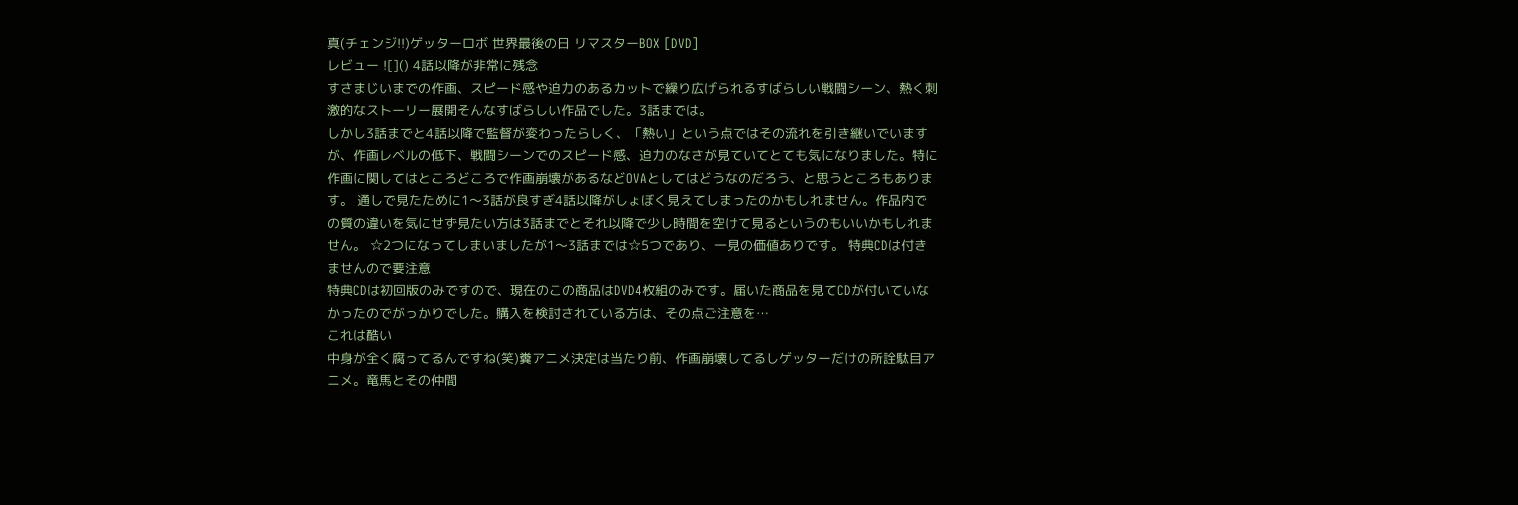真(チェンジ!!)ゲッターロボ 世界最後の日 リマスターBOX [DVD]
レビュー ![]() 4話以降が非常に残念
すさまじいまでの作画、スピード感や迫力のあるカットで繰り広げられるすばらしい戦闘シーン、熱く刺激的なストーリー展開そんなすばらしい作品でした。3話までは。
しかし3話までと4話以降で監督が変わったらしく、「熱い」という点ではその流れを引き継いでいますが、作画レベルの低下、戦闘シーンでのスピード感、迫力のなさが見ていてとても気になりました。特に作画に関してはところどころで作画崩壊があるなどOVAとしてはどうなのだろう、と思うところもあります。 通しで見たために1〜3話が良すぎ4話以降がしょぼく見えてしまったのかもしれません。作品内での質の違いを気にせず見たい方は3話までとそれ以降で少し時間を空けて見るというのもいいかもしれません。 ☆2つになってしまいましたが1〜3話までは☆5つであり、一見の価値ありです。 特典CDは付きませんので要注意
特典CDは初回版のみですので、現在のこの商品はDVD4枚組のみです。届いた商品を見てCDが付いていなかったのでがっかりでした。購入を検討されている方は、その点ご注意を…
これは酷い
中身が全く腐ってるんですね(笑)糞アニメ決定は当たり前、作画崩壊してるしゲッターだけの所詮駄目アニメ。竜馬とその仲間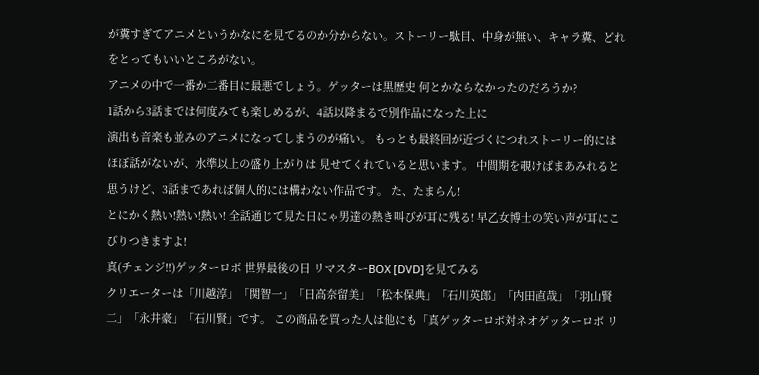が糞すぎてアニメというかなにを見てるのか分からない。ストーリー駄目、中身が無い、キャラ糞、どれをとってもいいところがない。
アニメの中で一番か二番目に最悪でしょう。ゲッターは黒歴史 何とかならなかったのだろうか?
1話から3話までは何度みても楽しめるが、4話以降まるで別作品になった上に
演出も音楽も並みのアニメになってしまうのが痛い。 もっとも最終回が近づくにつれストーリー的にはほぼ話がないが、水準以上の盛り上がりは 見せてくれていると思います。 中間期を覗けばまあみれると思うけど、3話まであれば個人的には構わない作品です。 た、たまらん!
とにかく熱い!熱い!熱い! 全話通じて見た日にゃ男達の熱き叫びが耳に残る! 早乙女博士の笑い声が耳にこびりつきますよ!
真(チェンジ!!)ゲッターロボ 世界最後の日 リマスターBOX [DVD]を見てみる
クリエーターは「川越淳」「関智一」「日高奈留美」「松本保典」「石川英郎」「内田直哉」「羽山賢二」「永井豪」「石川賢」です。 この商品を買った人は他にも「真ゲッターロボ対ネオゲッターロボ リ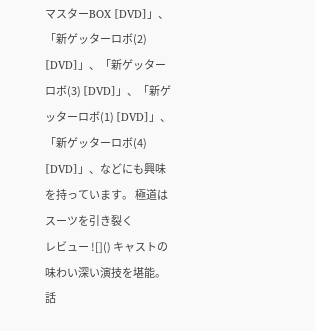マスターBOX [DVD]」、「新ゲッターロボ(2) [DVD]」、「新ゲッターロボ(3) [DVD]」、「新ゲッターロボ(1) [DVD]」、「新ゲッターロボ(4) [DVD]」、などにも興味を持っています。 極道はスーツを引き裂く
レビュー ![]() キャストの味わい深い演技を堪能。
話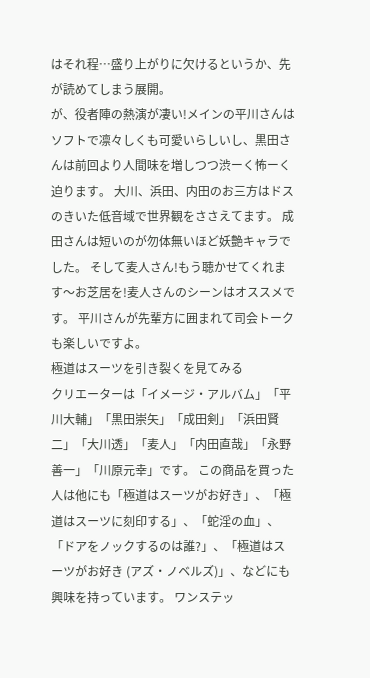はそれ程…盛り上がりに欠けるというか、先が読めてしまう展開。
が、役者陣の熱演が凄い!メインの平川さんはソフトで凛々しくも可愛いらしいし、黒田さんは前回より人間味を増しつつ渋ーく怖ーく迫ります。 大川、浜田、内田のお三方はドスのきいた低音域で世界観をささえてます。 成田さんは短いのが勿体無いほど妖艶キャラでした。 そして麦人さん!もう聴かせてくれます〜お芝居を!麦人さんのシーンはオススメです。 平川さんが先輩方に囲まれて司会トークも楽しいですよ。
極道はスーツを引き裂くを見てみる
クリエーターは「イメージ・アルバム」「平川大輔」「黒田崇矢」「成田剣」「浜田賢二」「大川透」「麦人」「内田直哉」「永野善一」「川原元幸」です。 この商品を買った人は他にも「極道はスーツがお好き」、「極道はスーツに刻印する」、「蛇淫の血」、「ドアをノックするのは誰?」、「極道はスーツがお好き (アズ・ノベルズ)」、などにも興味を持っています。 ワンステッ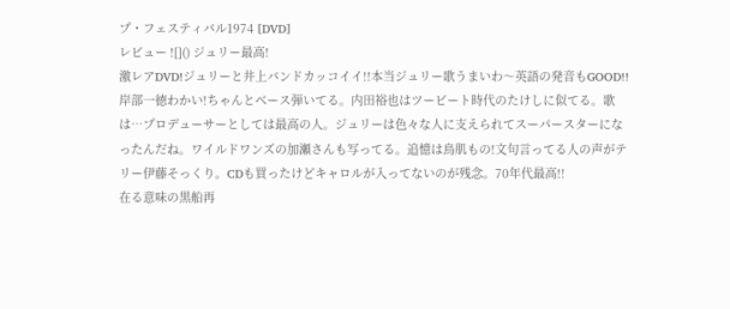プ・フェスティバル1974 [DVD]
レビュー ![]() ジュリー最高!
激レアDVD!ジュリーと井上バンドカッコイイ!!本当ジュリー歌うまいわ〜英語の発音もGOOD!!岸部一徳わかい!ちゃんとベース弾いてる。内田裕也はツービート時代のたけしに似てる。歌は…プロデューサーとしては最高の人。ジュリーは色々な人に支えられてスーパースターになったんだね。ワイルドワンズの加瀬さんも写ってる。追憶は鳥肌もの!文句言ってる人の声がテリー伊藤そっくり。CDも買ったけどキャロルが入ってないのが残念。70年代最高!!
在る意味の黒船再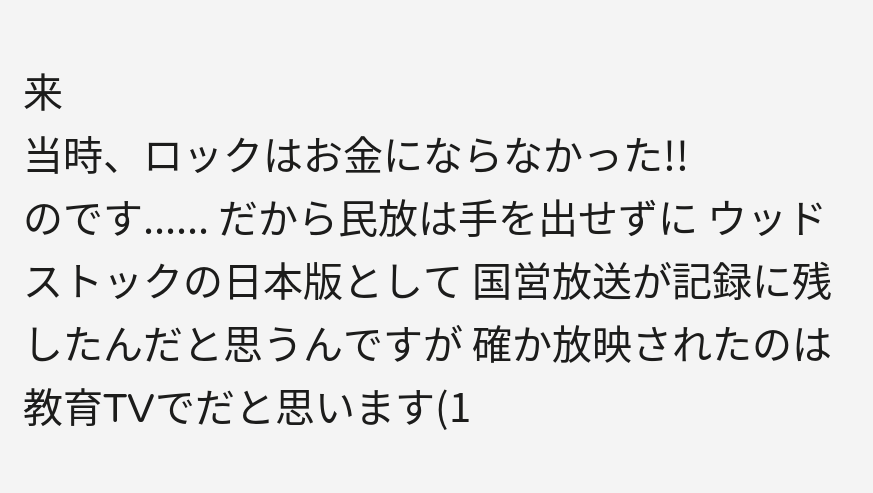来
当時、ロックはお金にならなかった!!
のです...... だから民放は手を出せずに ウッドストックの日本版として 国営放送が記録に残したんだと思うんですが 確か放映されたのは教育TVでだと思います(1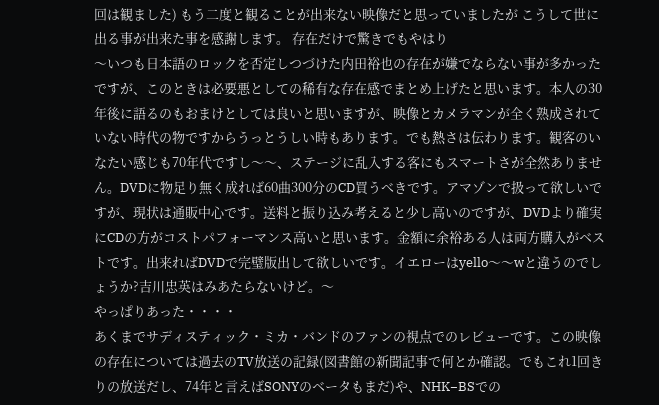回は観ました) もう二度と観ることが出来ない映像だと思っていましたが こうして世に出る事が出来た事を感謝します。 存在だけで驚きでもやはり
〜いつも日本語のロックを否定しつづけた内田裕也の存在が嫌でならない事が多かったですが、このときは必要悪としての稀有な存在感でまとめ上げたと思います。本人の30年後に語るのもおまけとしては良いと思いますが、映像とカメラマンが全く熟成されていない時代の物ですからうっとうしい時もあります。でも熱さは伝わります。観客のいなたい感じも70年代ですし〜〜、ステージに乱入する客にもスマートさが全然ありません。DVDに物足り無く成れば60曲300分のCD買うべきです。アマゾンで扱って欲しいですが、現状は通販中心です。送料と振り込み考えると少し高いのですが、DVDより確実にCDの方がコストパフォーマンス高いと思います。金額に余裕ある人は両方購入がベストです。出来ればDVDで完璧版出して欲しいです。イエローはyello〜〜wと違うのでしょうか?吉川忠英はみあたらないけど。〜
やっぱりあった・・・・
あくまでサディスティック・ミカ・バンドのファンの視点でのレビューです。この映像の存在については過去のTV放送の記録(図書館の新聞記事で何とか確認。でもこれ1回きりの放送だし、74年と言えばSONYのベータもまだ)や、NHK−BSでの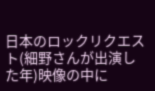日本のロックリクエスト(細野さんが出演した年)映像の中に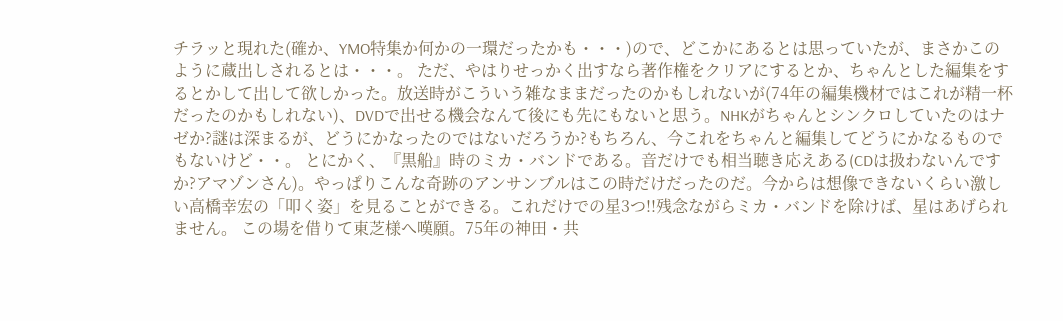チラッと現れた(確か、YMO特集か何かの一環だったかも・・・)ので、どこかにあるとは思っていたが、まさかこのように蔵出しされるとは・・・。 ただ、やはりせっかく出すなら著作権をクリアにするとか、ちゃんとした編集をするとかして出して欲しかった。放送時がこういう雑なままだったのかもしれないが(74年の編集機材ではこれが精一杯だったのかもしれない)、DVDで出せる機会なんて後にも先にもないと思う。NHKがちゃんとシンクロしていたのはナゼか?謎は深まるが、どうにかなったのではないだろうか?もちろん、今これをちゃんと編集してどうにかなるものでもないけど・・。 とにかく、『黒船』時のミカ・バンドである。音だけでも相当聴き応えある(CDは扱わないんですか?アマゾンさん)。やっぱりこんな奇跡のアンサンブルはこの時だけだったのだ。今からは想像できないくらい激しい高橋幸宏の「叩く姿」を見ることができる。これだけでの星3つ!!残念ながらミカ・バンドを除けば、星はあげられません。 この場を借りて東芝様へ嘆願。75年の神田・共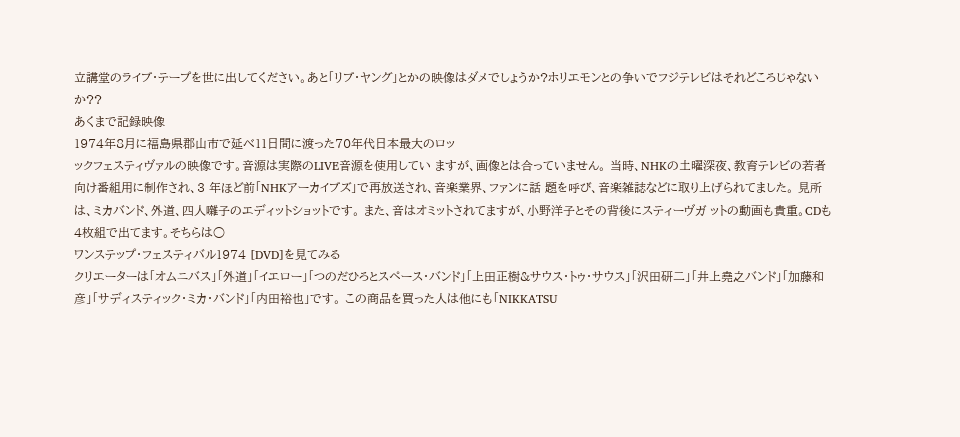立講堂のライブ・テープを世に出してください。あと「リブ・ヤング」とかの映像はダメでしょうか?ホリエモンとの争いでフジテレビはそれどころじゃないか??
あくまで記録映像
1974年8月に福島県郡山市で延べ11日間に渡った70年代日本最大のロッ
ックフェスティヴァルの映像です。音源は実際のLIVE音源を使用してい ますが、画像とは合っていません。 当時、NHKの土曜深夜、教育テレビの若者向け番組用に制作され、3 年ほど前「NHKアーカイブズ」で再放送され、音楽業界、ファンに話 題を呼び、音楽雑誌などに取り上げられてました。 見所は、ミカバンド、外道、四人囃子のエディットショットです。 また、音はオミットされてますが、小野洋子とその背後にスティーヴガ ットの動画も貴重。CDも4枚組で出てます。そちらは○
ワンステップ・フェスティバル1974 [DVD]を見てみる
クリエーターは「オムニバス」「外道」「イエロー」「つのだひろとスペース・バンド」「上田正樹&サウス・トゥ・サウス」「沢田研二」「井上堯之バンド」「加藤和彦」「サディスティック・ミカ・バンド」「内田裕也」です。 この商品を買った人は他にも「NIKKATSU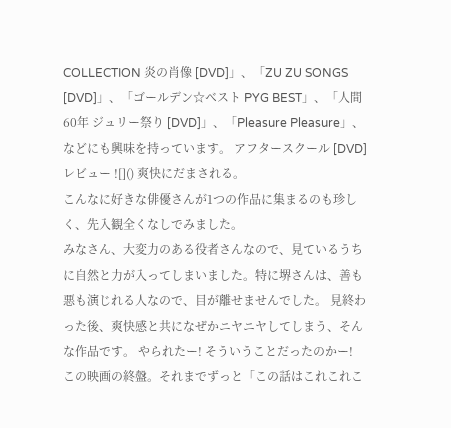COLLECTION 炎の肖像 [DVD]」、「ZU ZU SONGS [DVD]」、「ゴールデン☆ベスト PYG BEST」、「人間60年 ジュリー祭り [DVD]」、「Pleasure Pleasure」、などにも興味を持っています。 アフタースクール [DVD]
レビュー ![]() 爽快にだまされる。
こんなに好きな俳優さんが1つの作品に集まるのも珍しく、先入観全くなしでみました。
みなさん、大変力のある役者さんなので、見ているうちに自然と力が入ってしまいました。特に堺さんは、善も悪も演じれる人なので、目が離せませんでした。 見終わった後、爽快感と共になぜかニヤニヤしてしまう、そんな作品です。 やられたー! そういうことだったのかー!
この映画の終盤。それまでずっと「この話はこれこれこ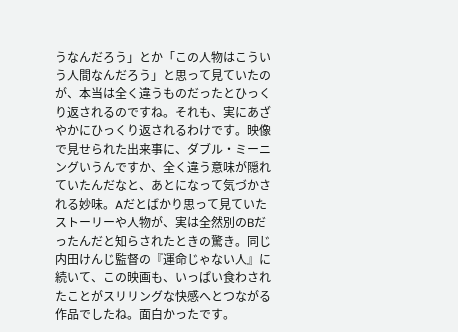うなんだろう」とか「この人物はこういう人間なんだろう」と思って見ていたのが、本当は全く違うものだったとひっくり返されるのですね。それも、実にあざやかにひっくり返されるわけです。映像で見せられた出来事に、ダブル・ミーニングいうんですか、全く違う意味が隠れていたんだなと、あとになって気づかされる妙味。Aだとばかり思って見ていたストーリーや人物が、実は全然別のBだったんだと知らされたときの驚き。同じ内田けんじ監督の『運命じゃない人』に続いて、この映画も、いっぱい食わされたことがスリリングな快感へとつながる作品でしたね。面白かったです。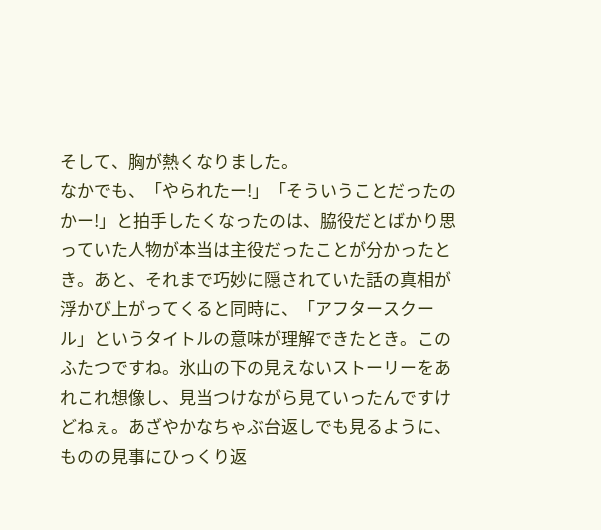そして、胸が熱くなりました。
なかでも、「やられたー!」「そういうことだったのかー!」と拍手したくなったのは、脇役だとばかり思っていた人物が本当は主役だったことが分かったとき。あと、それまで巧妙に隠されていた話の真相が浮かび上がってくると同時に、「アフタースクール」というタイトルの意味が理解できたとき。このふたつですね。氷山の下の見えないストーリーをあれこれ想像し、見当つけながら見ていったんですけどねぇ。あざやかなちゃぶ台返しでも見るように、ものの見事にひっくり返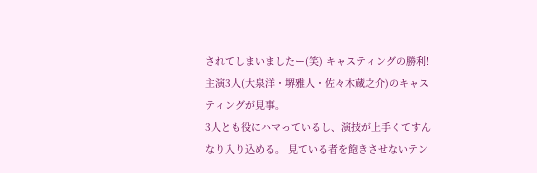されてしまいましたー(笑) キャスティングの勝利!
主演3人(大泉洋・堺雅人・佐々木蔵之介)のキャスティングが見事。
3人とも役にハマっているし、演技が上手くてすんなり入り込める。 見ている者を飽きさせないテン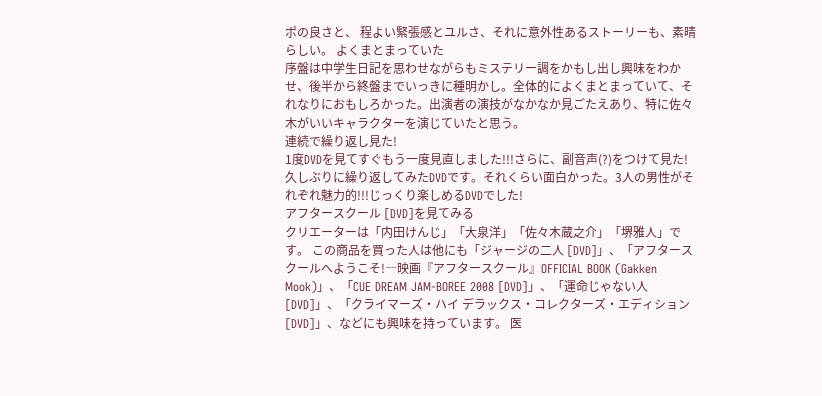ポの良さと、 程よい緊張感とユルさ、それに意外性あるストーリーも、素晴らしい。 よくまとまっていた
序盤は中学生日記を思わせながらもミステリー調をかもし出し興味をわかせ、後半から終盤までいっきに種明かし。全体的によくまとまっていて、それなりにおもしろかった。出演者の演技がなかなか見ごたえあり、特に佐々木がいいキャラクターを演じていたと思う。
連続で繰り返し見た!
1度DVDを見てすぐもう一度見直しました!!!さらに、副音声(?)をつけて見た!久しぶりに繰り返してみたDVDです。それくらい面白かった。3人の男性がそれぞれ魅力的!!!じっくり楽しめるDVDでした!
アフタースクール [DVD]を見てみる
クリエーターは「内田けんじ」「大泉洋」「佐々木蔵之介」「堺雅人」です。 この商品を買った人は他にも「ジャージの二人 [DVD]」、「アフタースクールへようこそ!―映画『アフタースクール』OFFICIAL BOOK (Gakken Mook)」、「CUE DREAM JAM-BOREE 2008 [DVD]」、「運命じゃない人 [DVD]」、「クライマーズ・ハイ デラックス・コレクターズ・エディション [DVD]」、などにも興味を持っています。 医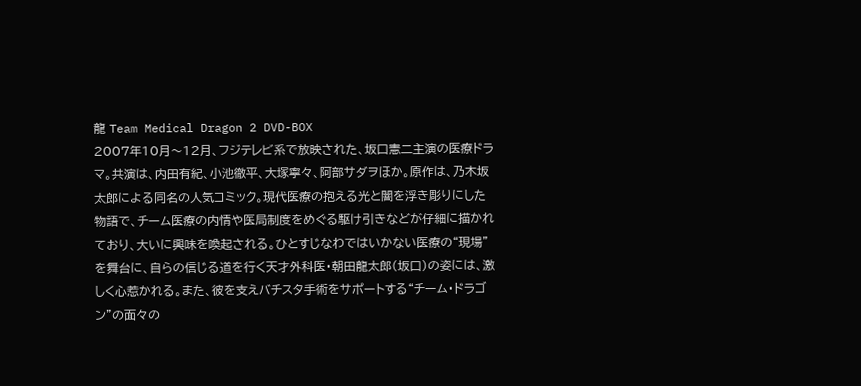龍 Team Medical Dragon 2 DVD-BOX
2007年10月〜12月、フジテレビ系で放映された、坂口憲二主演の医療ドラマ。共演は、内田有紀、小池徹平、大塚寧々、阿部サダヲほか。原作は、乃木坂太郎による同名の人気コミック。現代医療の抱える光と闇を浮き彫りにした物語で、チーム医療の内情や医局制度をめぐる駆け引きなどが仔細に描かれており、大いに興味を喚起される。ひとすじなわではいかない医療の“現場”を舞台に、自らの信じる道を行く天才外科医・朝田龍太郎(坂口)の姿には、激しく心惹かれる。また、彼を支えバチスタ手術をサポートする“チーム・ドラゴン”の面々の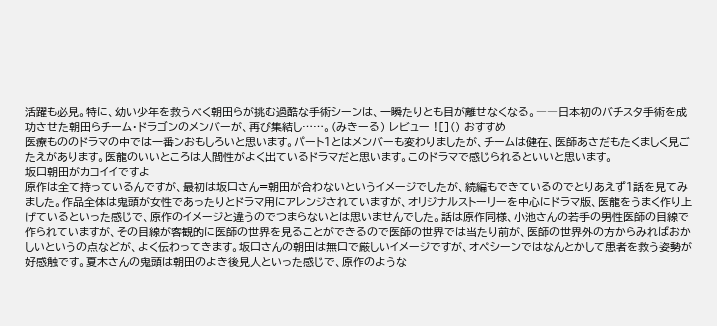活躍も必見。特に、幼い少年を救うべく朝田らが挑む過酷な手術シーンは、一瞬たりとも目が離せなくなる。――日本初のバチスタ手術を成功させた朝田らチーム・ドラゴンのメンバーが、再び集結し……。(みきーる) レビュー ![]() おすすめ
医療もののドラマの中では一番ンおもしろいと思います。パート1とはメンバーも変わりましたが、チームは健在、医師あさだもたくましく見ごたえがあります。医龍のいいところは人間性がよく出ているドラマだと思います。このドラマで感じられるといいと思います。
坂口朝田がカコイイですよ
原作は全て持っているんですが、最初は坂口さん=朝田が合わないというイメージでしたが、続編もできているのでとりあえず1話を見てみました。作品全体は鬼頭が女性であったりとドラマ用にアレンジされていますが、オリジナルストーリーを中心にドラマ版、医龍をうまく作り上げているといった感じで、原作のイメージと違うのでつまらないとは思いませんでした。話は原作同様、小池さんの若手の男性医師の目線で作られていますが、その目線が客観的に医師の世界を見ることができるので医師の世界では当たり前が、医師の世界外の方からみればおかしいというの点などが、よく伝わってきます。坂口さんの朝田は無口で厳しいイメージですが、オペシーンではなんとかして患者を救う姿勢が好感触です。夏木さんの鬼頭は朝田のよき後見人といった感じで、原作のような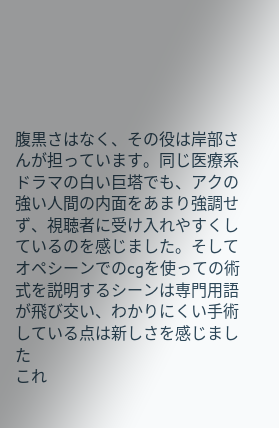腹黒さはなく、その役は岸部さんが担っています。同じ医療系ドラマの白い巨塔でも、アクの強い人間の内面をあまり強調せず、視聴者に受け入れやすくしているのを感じました。そしてオペシーンでのcgを使っての術式を説明するシーンは専門用語が飛び交い、わかりにくい手術している点は新しさを感じました
これ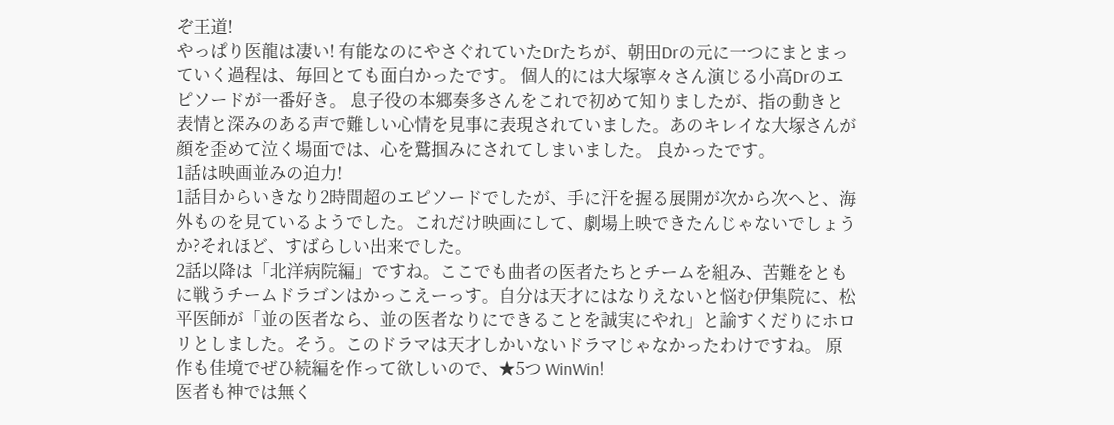ぞ王道!
やっぱり医龍は凄い! 有能なのにやさぐれていたDrたちが、朝田Drの元に一つにまとまっていく過程は、毎回とても面白かったです。 個人的には大塚寧々さん演じる小高Drのエピソードが一番好き。 息子役の本郷奏多さんをこれで初めて知りましたが、指の動きと表情と深みのある声で難しい心情を見事に表現されていました。あのキレイな大塚さんが顔を歪めて泣く場面では、心を鷲掴みにされてしまいました。 良かったです。
1話は映画並みの迫力!
1話目からいきなり2時間超のエピソードでしたが、手に汗を握る展開が次から次へと、海外ものを見ているようでした。これだけ映画にして、劇場上映できたんじゃないでしょうか?それほど、すばらしい出来でした。
2話以降は「北洋病院編」ですね。ここでも曲者の医者たちとチームを組み、苦難をともに戦うチームドラゴンはかっこえーっす。自分は天才にはなりえないと悩む伊集院に、松平医師が「並の医者なら、並の医者なりにできることを誠実にやれ」と諭すくだりにホロリとしました。そう。このドラマは天才しかいないドラマじゃなかったわけですね。 原作も佳境でぜひ続編を作って欲しいので、★5つ WinWin!
医者も神では無く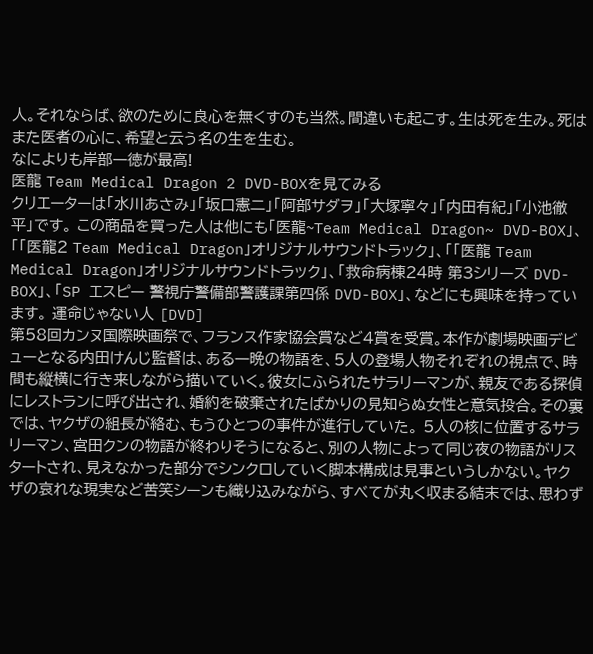人。それならば、欲のために良心を無くすのも当然。間違いも起こす。生は死を生み。死はまた医者の心に、希望と云う名の生を生む。
なによりも岸部一徳が最高!
医龍 Team Medical Dragon 2 DVD-BOXを見てみる
クリエーターは「水川あさみ」「坂口憲二」「阿部サダヲ」「大塚寧々」「内田有紀」「小池徹平」です。 この商品を買った人は他にも「医龍~Team Medical Dragon~ DVD-BOX」、「「医龍2 Team Medical Dragon」オリジナルサウンドトラック」、「「医龍 Team Medical Dragon」オリジナルサウンドトラック」、「救命病棟24時 第3シリーズ DVD-BOX」、「SP エスピー 警視庁警備部警護課第四係 DVD-BOX」、などにも興味を持っています。 運命じゃない人 [DVD]
第58回カンヌ国際映画祭で、フランス作家協会賞など4賞を受賞。本作が劇場映画デビューとなる内田けんじ監督は、ある一晩の物語を、5人の登場人物それぞれの視点で、時間も縦横に行き来しながら描いていく。彼女にふられたサラリーマンが、親友である探偵にレストランに呼び出され、婚約を破棄されたばかりの見知らぬ女性と意気投合。その裏では、ヤクザの組長が絡む、もうひとつの事件が進行していた。 5人の核に位置するサラリーマン、宮田クンの物語が終わりそうになると、別の人物によって同じ夜の物語がリスタートされ、見えなかった部分でシンクロしていく脚本構成は見事というしかない。ヤクザの哀れな現実など苦笑シーンも織り込みながら、すべてが丸く収まる結末では、思わず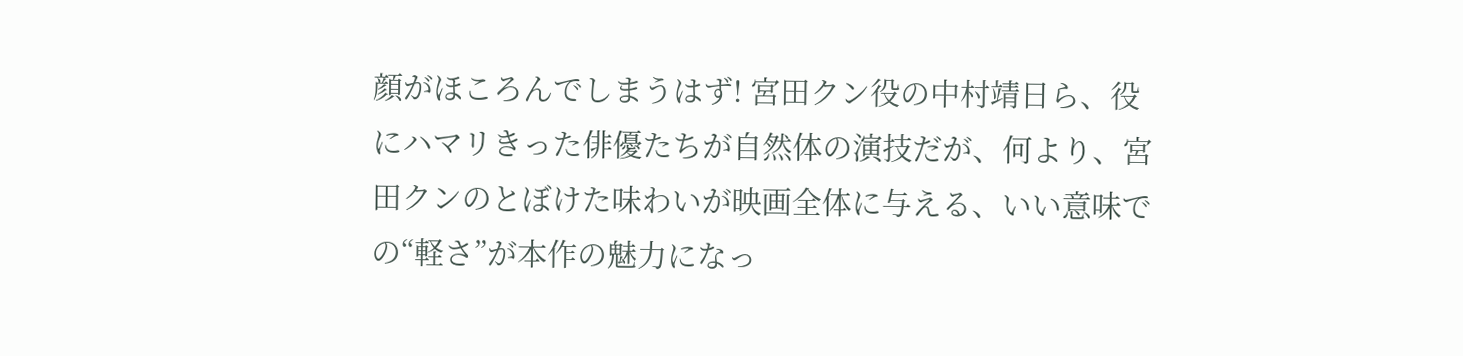顔がほころんでしまうはず! 宮田クン役の中村靖日ら、役にハマリきった俳優たちが自然体の演技だが、何より、宮田クンのとぼけた味わいが映画全体に与える、いい意味での“軽さ”が本作の魅力になっ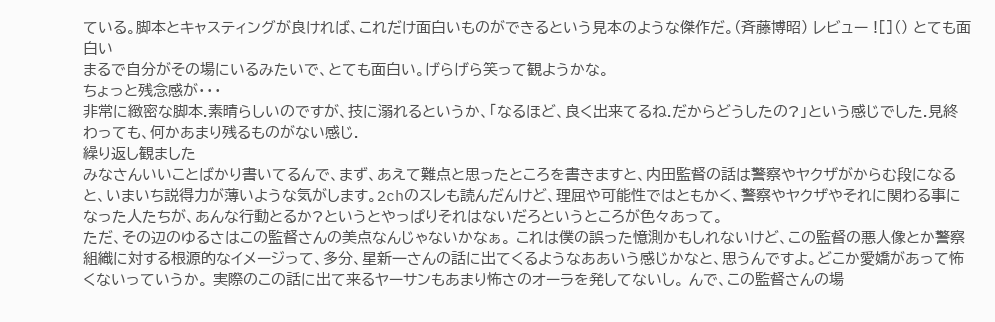ている。脚本とキャスティングが良ければ、これだけ面白いものができるという見本のような傑作だ。(斉藤博昭) レビュー ![]() とても面白い
まるで自分がその場にいるみたいで、とても面白い。げらげら笑って観ようかな。
ちょっと残念感が・・・
非常に緻密な脚本.素晴らしいのですが、技に溺れるというか、「なるほど、良く出来てるね.だからどうしたの?」という感じでした.見終わっても、何かあまり残るものがない感じ.
繰り返し観ました
みなさんいいことばかり書いてるんで、まず、あえて難点と思ったところを書きますと、内田監督の話は警察やヤクザがからむ段になると、いまいち説得力が薄いような気がします。2chのスレも読んだんけど、理屈や可能性ではともかく、警察やヤクザやそれに関わる事になった人たちが、あんな行動とるか?というとやっぱりそれはないだろというところが色々あって。
ただ、その辺のゆるさはこの監督さんの美点なんじゃないかなぁ。 これは僕の誤った憶測かもしれないけど、この監督の悪人像とか警察組織に対する根源的なイメージって、多分、星新一さんの話に出てくるようなああいう感じかなと、思うんですよ。どこか愛嬌があって怖くないっていうか。 実際のこの話に出て来るヤーサンもあまり怖さのオーラを発してないし。 んで、この監督さんの場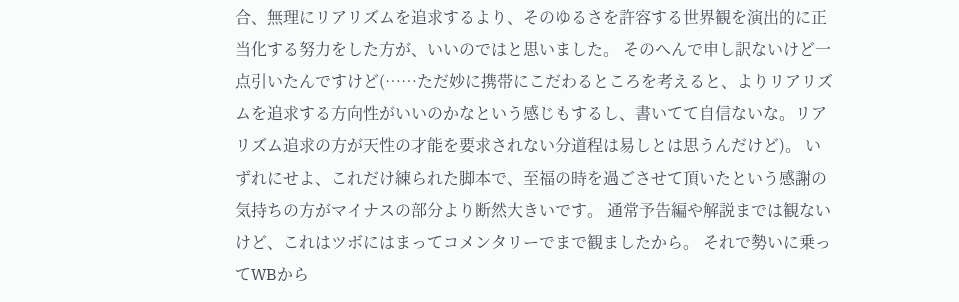合、無理にリアリズムを追求するより、そのゆるさを許容する世界観を演出的に正当化する努力をした方が、いいのではと思いました。 そのへんで申し訳ないけど一点引いたんですけど(……ただ妙に携帯にこだわるところを考えると、よりリアリズムを追求する方向性がいいのかなという感じもするし、書いてて自信ないな。リアリズム追求の方が天性の才能を要求されない分道程は易しとは思うんだけど)。 いずれにせよ、これだけ練られた脚本で、至福の時を過ごさせて頂いたという感謝の気持ちの方がマイナスの部分より断然大きいです。 通常予告編や解説までは観ないけど、これはツボにはまってコメンタリーでまで観ましたから。 それで勢いに乗ってWBから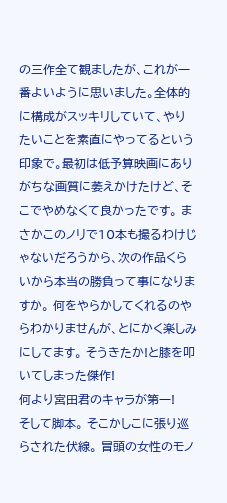の三作全て観ましたが、これが一番よいように思いました。全体的に構成がスッキリしていて、やりたいことを素直にやってるという印象で。最初は低予算映画にありがちな画質に萎えかけたけど、そこでやめなくて良かったです。 まさかこのノリで10本も撮るわけじゃないだろうから、次の作品くらいから本当の勝負って事になりますか。 何をやらかしてくれるのやらわかりませんが、とにかく楽しみにしてます。 そうきたか!と膝を叩いてしまった傑作!
何より宮田君のキャラが第一!
そして脚本。 そこかしこに張り巡らされた伏線。 冒頭の女性のモノ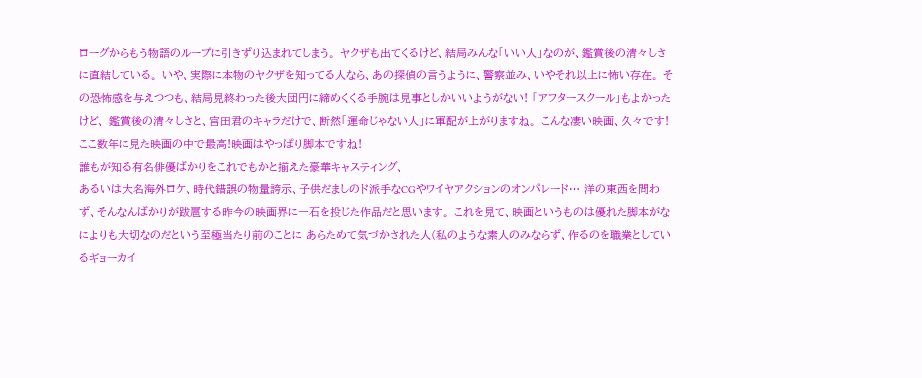ローグからもう物語のループに引きずり込まれてしまう。 ヤクザも出てくるけど、結局みんな「いい人」なのが、鑑賞後の清々しさに直結している。 いや、実際に本物のヤクザを知ってる人なら、あの探偵の言うように、警察並み、いやそれ以上に怖い存在。 その恐怖感を与えつつも、結局見終わった後大団円に締めくくる手腕は見事としかいいようがない! 「アフタースクール」もよかったけど、 鑑賞後の清々しさと、宮田君のキャラだけで、断然「運命じゃない人」に軍配が上がりますね。 こんな凄い映画、久々です! ここ数年に見た映画の中で最高!映画はやっぱり脚本ですね!
誰もが知る有名俳優ばかりをこれでもかと揃えた豪華キャスティング、
あるいは大名海外ロケ、時代錯誤の物量誇示、子供だましのド派手なCGやワイヤアクションのオンパレード… 洋の東西を問わず、そんなんばかりが跋扈する昨今の映画界に一石を投じた作品だと思います。 これを見て、映画というものは優れた脚本がなによりも大切なのだという至極当たり前のことに あらためて気づかされた人(私のような素人のみならず、作るのを職業としているギョーカイ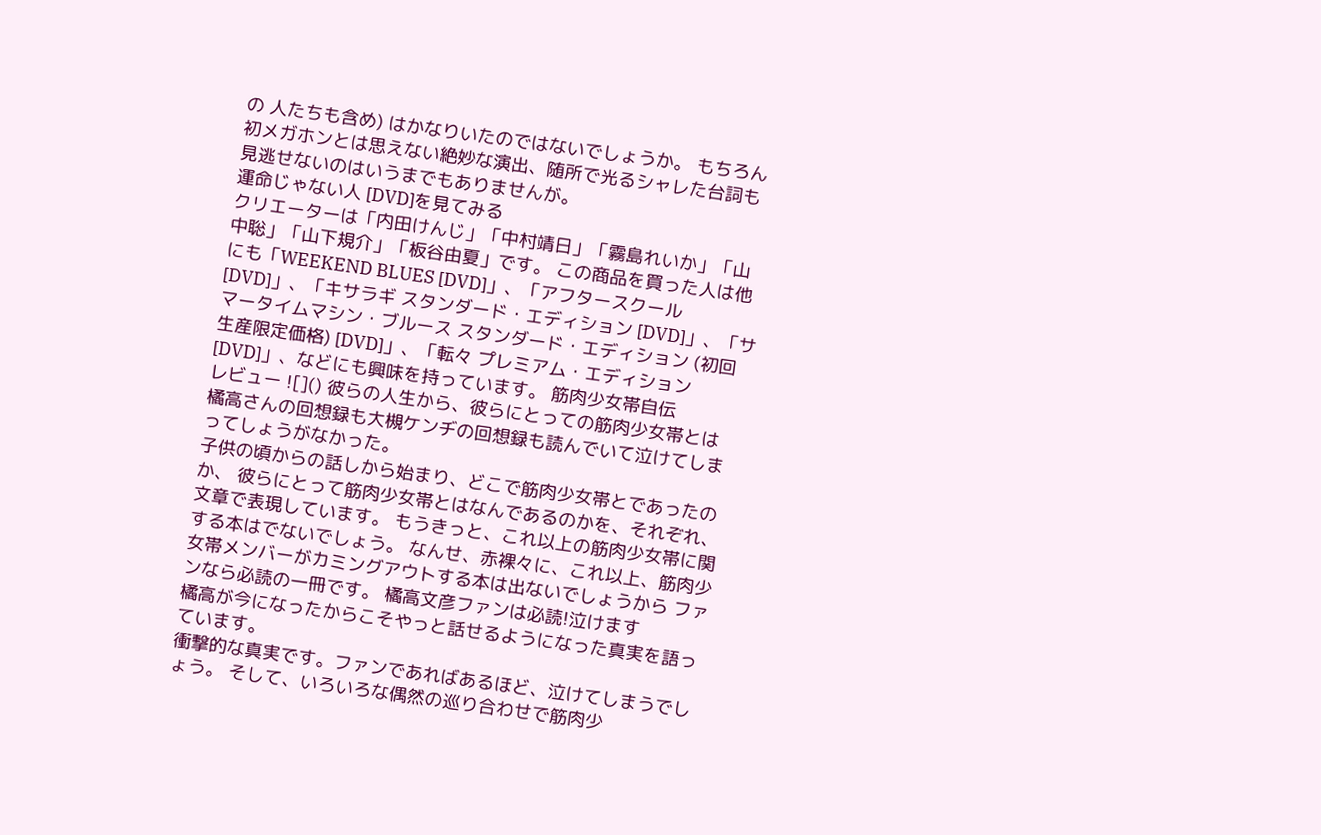の 人たちも含め) はかなりいたのではないでしょうか。 もちろん初メガホンとは思えない絶妙な演出、随所で光るシャレた台詞も見逃せないのはいうまでもありませんが。
運命じゃない人 [DVD]を見てみる
クリエーターは「内田けんじ」「中村靖日」「霧島れいか」「山中聡」「山下規介」「板谷由夏」です。 この商品を買った人は他にも「WEEKEND BLUES [DVD]」、「アフタースクール [DVD]」、「キサラギ スタンダード・エディション [DVD]」、「サマータイムマシン・ブルース スタンダード・エディション (初回生産限定価格) [DVD]」、「転々 プレミアム・エディション [DVD]」、などにも興味を持っています。 筋肉少女帯自伝
レビュー ![]() 彼らの人生から、彼らにとっての筋肉少女帯とは
橘高さんの回想録も大槻ケンヂの回想録も読んでいて泣けてしまってしょうがなかった。
子供の頃からの話しから始まり、どこで筋肉少女帯とであったのか、 彼らにとって筋肉少女帯とはなんであるのかを、それぞれ、文章で表現しています。 もうきっと、これ以上の筋肉少女帯に関する本はでないでしょう。 なんせ、赤裸々に、これ以上、筋肉少女帯メンバーがカミングアウトする本は出ないでしょうから ファンなら必読の一冊です。 橘高文彦ファンは必読!泣けます
橘高が今になったからこそやっと話せるようになった真実を語っています。
衝撃的な真実です。ファンであればあるほど、泣けてしまうでしょう。 そして、いろいろな偶然の巡り合わせで筋肉少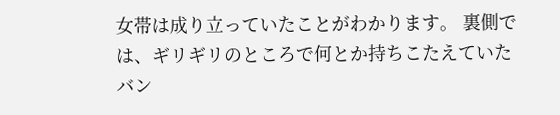女帯は成り立っていたことがわかります。 裏側では、ギリギリのところで何とか持ちこたえていたバン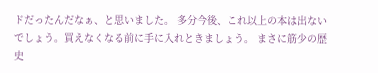ドだったんだなぁ、と思いました。 多分今後、これ以上の本は出ないでしょう。買えなくなる前に手に入れときましょう。 まさに筋少の歴史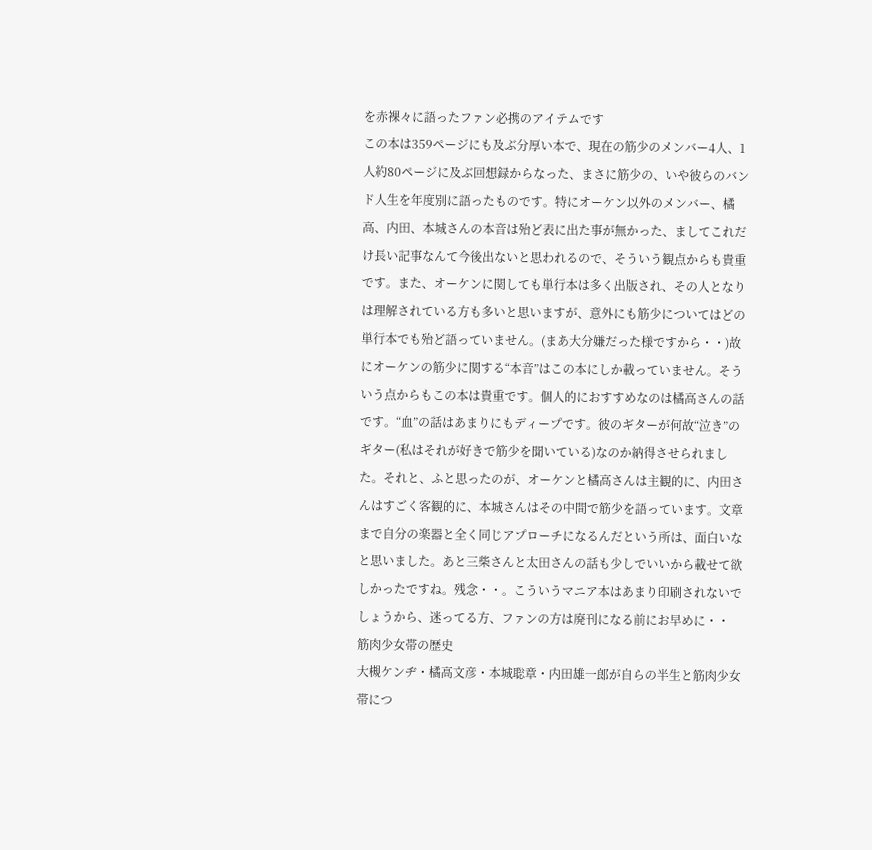を赤裸々に語ったファン必携のアイテムです
この本は359ページにも及ぶ分厚い本で、現在の筋少のメンバー4人、1人約80ページに及ぶ回想録からなった、まさに筋少の、いや彼らのバンド人生を年度別に語ったものです。特にオーケン以外のメンバー、橘高、内田、本城さんの本音は殆ど表に出た事が無かった、ましてこれだけ長い記事なんて今後出ないと思われるので、そういう観点からも貴重です。また、オーケンに関しても単行本は多く出版され、その人となりは理解されている方も多いと思いますが、意外にも筋少についてはどの単行本でも殆ど語っていません。(まあ大分嫌だった様ですから・・)故にオーケンの筋少に関する“本音”はこの本にしか載っていません。そういう点からもこの本は貴重です。個人的におすすめなのは橘高さんの話です。“血”の話はあまりにもディープです。彼のギターが何故“泣き”のギター(私はそれが好きで筋少を聞いている)なのか納得させられました。それと、ふと思ったのが、オーケンと橘高さんは主観的に、内田さんはすごく客観的に、本城さんはその中間で筋少を語っています。文章まで自分の楽器と全く同じアプローチになるんだという所は、面白いなと思いました。あと三柴さんと太田さんの話も少しでいいから載せて欲しかったですね。残念・・。こういうマニア本はあまり印刷されないでしょうから、迷ってる方、ファンの方は廃刊になる前にお早めに・・
筋肉少女帯の歴史
大槻ケンヂ・橘高文彦・本城聡章・内田雄一郎が自らの半生と筋肉少女帯につ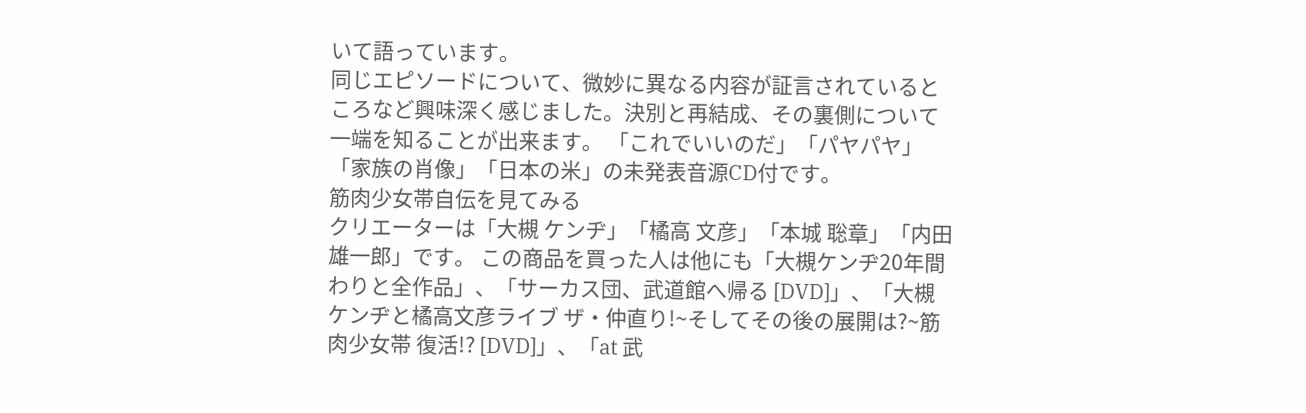いて語っています。
同じエピソードについて、微妙に異なる内容が証言されているところなど興味深く感じました。決別と再結成、その裏側について一端を知ることが出来ます。 「これでいいのだ」「パヤパヤ」「家族の肖像」「日本の米」の未発表音源CD付です。
筋肉少女帯自伝を見てみる
クリエーターは「大槻 ケンヂ」「橘高 文彦」「本城 聡章」「内田 雄一郎」です。 この商品を買った人は他にも「大槻ケンヂ20年間わりと全作品」、「サーカス団、武道館へ帰る [DVD]」、「大槻ケンヂと橘高文彦ライブ ザ・仲直り!~そしてその後の展開は?~筋肉少女帯 復活!? [DVD]」、「at 武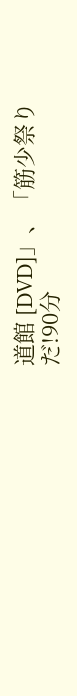道館 [DVD]」、「筋少祭りだ!90分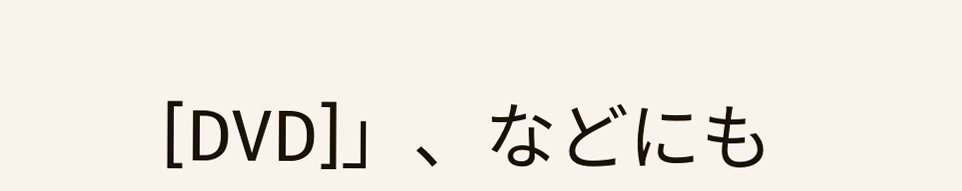[DVD]」、などにも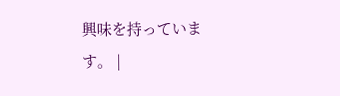興味を持っています。 |